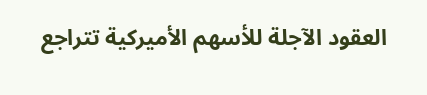العقود الآجلة للأسهم الأميركية تتراجع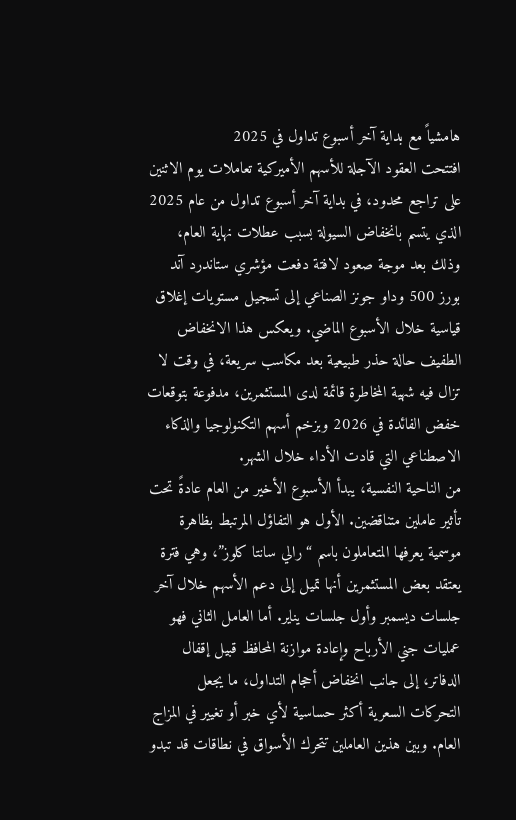هامشياً مع بداية آخر أسبوع تداول في 2025
افتتحت العقود الآجلة للأسهم الأميركية تعاملات يوم الاثنين على تراجع محدود، في بداية آخر أسبوع تداول من عام 2025 الذي يتسم بانخفاض السيولة بسبب عطلات نهاية العام، وذلك بعد موجة صعود لافتة دفعت مؤشري ستاندرد آند بورز 500 وداو جونز الصناعي إلى تسجيل مستويات إغلاق قياسية خلال الأسبوع الماضي. ويعكس هذا الانخفاض الطفيف حالة حذر طبيعية بعد مكاسب سريعة، في وقت لا تزال فيه شهية المخاطرة قائمة لدى المستثمرين، مدفوعة بتوقعات خفض الفائدة في 2026 وبزخم أسهم التكنولوجيا والذكاء الاصطناعي التي قادت الأداء خلال الشهر.
من الناحية النفسية، يبدأ الأسبوع الأخير من العام عادةً تحت تأثير عاملين متناقضين. الأول هو التفاؤل المرتبط بظاهرة موسمية يعرفها المتعاملون باسم “رالي سانتا كلوز”، وهي فترة يعتقد بعض المستثمرين أنها تميل إلى دعم الأسهم خلال آخر جلسات ديسمبر وأول جلسات يناير. أما العامل الثاني فهو عمليات جني الأرباح وإعادة موازنة المحافظ قبيل إقفال الدفاتر، إلى جانب انخفاض أحجام التداول، ما يجعل التحركات السعرية أكثر حساسية لأي خبر أو تغيير في المزاج العام. وبين هذين العاملين تتحرك الأسواق في نطاقات قد تبدو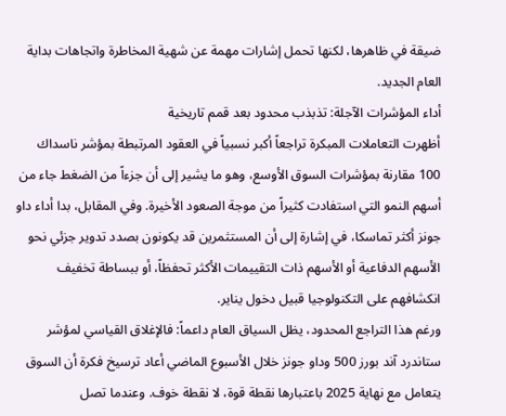ضيقة في ظاهرها، لكنها تحمل إشارات مهمة عن شهية المخاطرة واتجاهات بداية العام الجديد.
أداء المؤشرات الآجلة: تذبذب محدود بعد قمم تاريخية
أظهرت التعاملات المبكرة تراجعاً أكبر نسبياً في العقود المرتبطة بمؤشر ناسداك 100 مقارنة بمؤشرات السوق الأوسع، وهو ما يشير إلى أن جزءاً من الضغط جاء من أسهم النمو التي استفادت كثيراً من موجة الصعود الأخيرة. وفي المقابل، بدا أداء داو جونز أكثر تماسكا، في إشارة إلى أن المستثمرين قد يكونون بصدد تدوير جزئي نحو الأسهم الدفاعية أو الأسهم ذات التقييمات الأكثر تحفظاً، أو ببساطة تخفيف انكشافهم على التكنولوجيا قبيل دخول يناير.
ورغم هذا التراجع المحدود، يظل السياق العام داعماً: فالإغلاق القياسي لمؤشر ستاندرد آند بورز 500 وداو جونز خلال الأسبوع الماضي أعاد ترسيخ فكرة أن السوق يتعامل مع نهاية 2025 باعتبارها نقطة قوة، لا نقطة خوف. وعندما تصل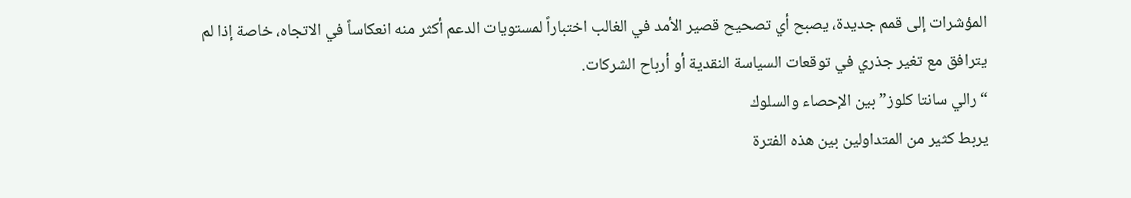المؤشرات إلى قمم جديدة، يصبح أي تصحيح قصير الأمد في الغالب اختباراً لمستويات الدعم أكثر منه انعكاساً في الاتجاه، خاصة إذا لم يترافق مع تغير جذري في توقعات السياسة النقدية أو أرباح الشركات.
“رالي سانتا كلوز” بين الإحصاء والسلوك
يربط كثير من المتداولين بين هذه الفترة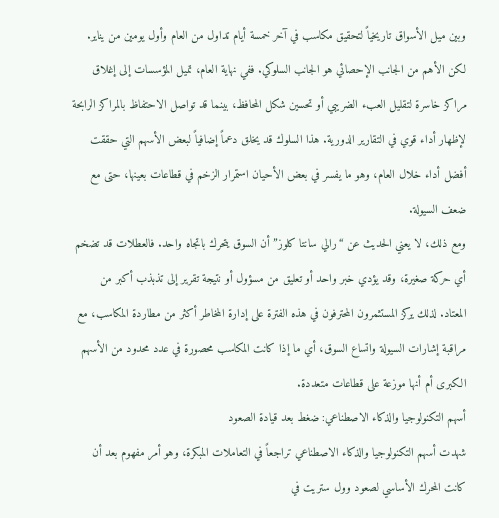وبين ميل الأسواق تاريخياً لتحقيق مكاسب في آخر خمسة أيام تداول من العام وأول يومين من يناير. لكن الأهم من الجانب الإحصائي هو الجانب السلوكي. ففي نهاية العام، تميل المؤسسات إلى إغلاق مراكز خاسرة لتقليل العبء الضريبي أو تحسين شكل المحافظ، بينما قد تواصل الاحتفاظ بالمراكز الرابحة لإظهار أداء قوي في التقارير الدورية. هذا السلوك قد يخلق دعماً إضافياً لبعض الأسهم التي حققت أفضل أداء خلال العام، وهو ما يفسر في بعض الأحيان استمرار الزخم في قطاعات بعينها، حتى مع ضعف السيولة.
ومع ذلك، لا يعني الحديث عن “رالي سانتا كلوز” أن السوق يتحرك باتجاه واحد. فالعطلات قد تضخم أي حركة صغيرة، وقد يؤدي خبر واحد أو تعليق من مسؤول أو نتيجة تقرير إلى تذبذب أكبر من المعتاد. لذلك يركز المستثمرون المحترفون في هذه الفترة على إدارة المخاطر أكثر من مطاردة المكاسب، مع مراقبة إشارات السيولة واتساع السوق، أي ما إذا كانت المكاسب محصورة في عدد محدود من الأسهم الكبرى أم أنها موزعة على قطاعات متعددة.
أسهم التكنولوجيا والذكاء الاصطناعي: ضغط بعد قيادة الصعود
شهدت أسهم التكنولوجيا والذكاء الاصطناعي تراجعاً في التعاملات المبكرة، وهو أمر مفهوم بعد أن كانت المحرك الأساسي لصعود وول ستريت في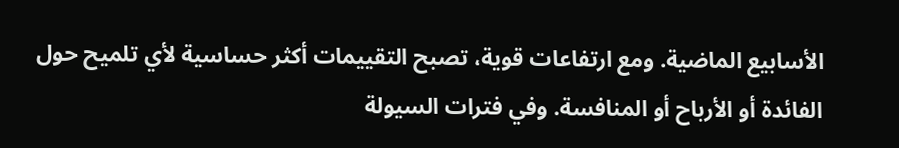الأسابيع الماضية. ومع ارتفاعات قوية، تصبح التقييمات أكثر حساسية لأي تلميح حول الفائدة أو الأرباح أو المنافسة. وفي فترات السيولة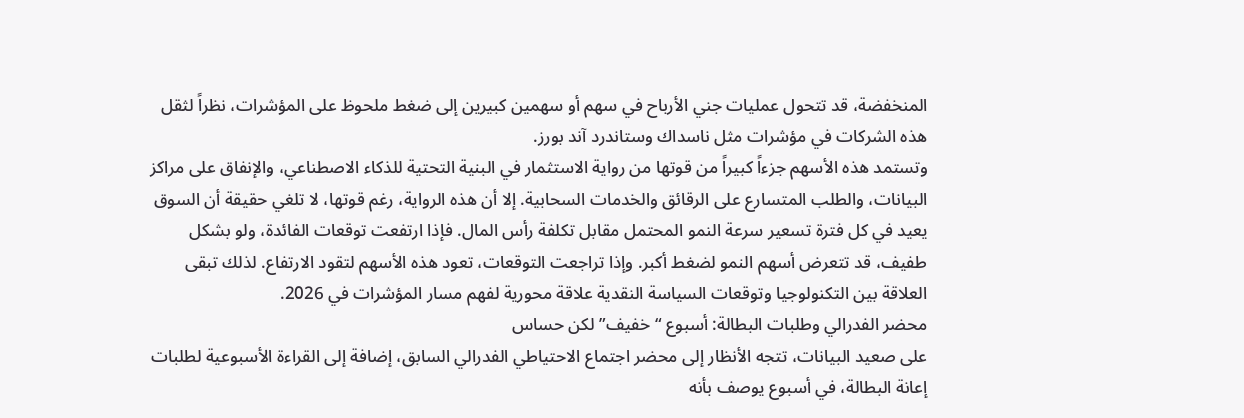المنخفضة، قد تتحول عمليات جني الأرباح في سهم أو سهمين كبيرين إلى ضغط ملحوظ على المؤشرات، نظراً لثقل هذه الشركات في مؤشرات مثل ناسداك وستاندرد آند بورز.
وتستمد هذه الأسهم جزءاً كبيراً من قوتها من رواية الاستثمار في البنية التحتية للذكاء الاصطناعي، والإنفاق على مراكز البيانات، والطلب المتسارع على الرقائق والخدمات السحابية. إلا أن هذه الرواية، رغم قوتها، لا تلغي حقيقة أن السوق يعيد في كل فترة تسعير سرعة النمو المحتمل مقابل تكلفة رأس المال. فإذا ارتفعت توقعات الفائدة، ولو بشكل طفيف، قد تتعرض أسهم النمو لضغط أكبر. وإذا تراجعت التوقعات، تعود هذه الأسهم لتقود الارتفاع. لذلك تبقى العلاقة بين التكنولوجيا وتوقعات السياسة النقدية علاقة محورية لفهم مسار المؤشرات في 2026.
محضر الفدرالي وطلبات البطالة: أسبوع “خفيف” لكن حساس
على صعيد البيانات، تتجه الأنظار إلى محضر اجتماع الاحتياطي الفدرالي السابق، إضافة إلى القراءة الأسبوعية لطلبات إعانة البطالة، في أسبوع يوصف بأنه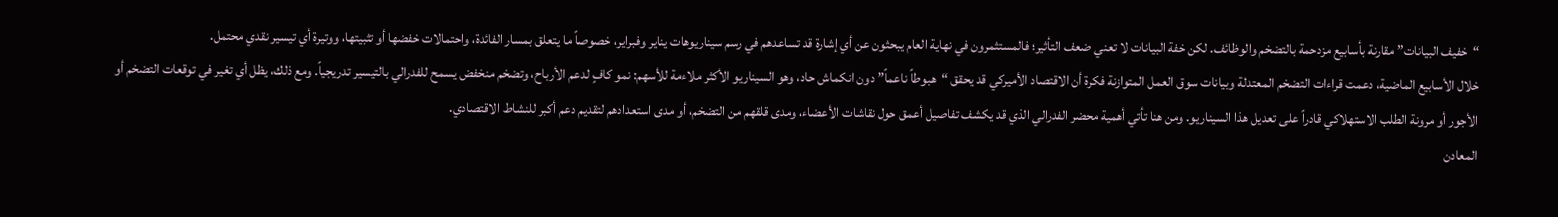“خفيف البيانات” مقارنة بأسابيع مزدحمة بالتضخم والوظائف. لكن خفة البيانات لا تعني ضعف التأثير؛ فالمستثمرون في نهاية العام يبحثون عن أي إشارة قد تساعدهم في رسم سيناريوهات يناير وفبراير، خصوصاً ما يتعلق بمسار الفائدة، واحتمالات خفضها أو تثبيتها، ووتيرة أي تيسير نقدي محتمل.
خلال الأسابيع الماضية، دعمت قراءات التضخم المعتدلة وبيانات سوق العمل المتوازنة فكرة أن الاقتصاد الأميركي قد يحقق “هبوطاً ناعماً” دون انكماش حاد، وهو السيناريو الأكثر ملاءمة للأسهم: نمو كافٍ لدعم الأرباح، وتضخم منخفض يسمح للفدرالي بالتيسير تدريجياً. ومع ذلك، يظل أي تغير في توقعات التضخم أو الأجور أو مرونة الطلب الاستهلاكي قادراً على تعديل هذا السيناريو. ومن هنا تأتي أهمية محضر الفدرالي الذي قد يكشف تفاصيل أعمق حول نقاشات الأعضاء، ومدى قلقهم من التضخم، أو مدى استعدادهم لتقديم دعم أكبر للنشاط الاقتصادي.
المعادن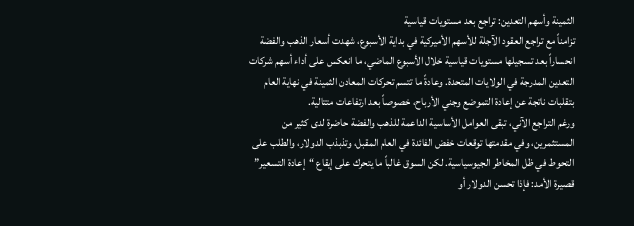الثمينة وأسهم التعدين: تراجع بعد مستويات قياسية
تزامناً مع تراجع العقود الآجلة للأسهم الأميركية في بداية الأسبوع، شهدت أسعار الذهب والفضة انحساراً بعد تسجيلها مستويات قياسية خلال الأسبوع الماضي، ما انعكس على أداء أسهم شركات التعدين المدرجة في الولايات المتحدة. وعادةً ما تتسم تحركات المعادن الثمينة في نهاية العام بتقلبات ناتجة عن إعادة التموضع وجني الأرباح، خصوصاً بعد ارتفاعات متتالية.
ورغم التراجع الآني، تبقى العوامل الأساسية الداعمة للذهب والفضة حاضرة لدى كثير من المستثمرين، وفي مقدمتها توقعات خفض الفائدة في العام المقبل، وتذبذب الدولار، والطلب على التحوط في ظل المخاطر الجيوسياسية. لكن السوق غالباً ما يتحرك على إيقاع “إعادة التسعير” قصيرة الأمد: فإذا تحسن الدولار أو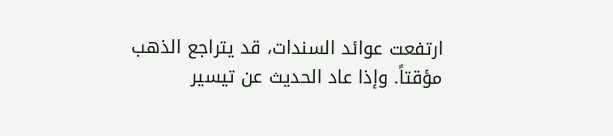ارتفعت عوائد السندات، قد يتراجع الذهب مؤقتاً. وإذا عاد الحديث عن تيسير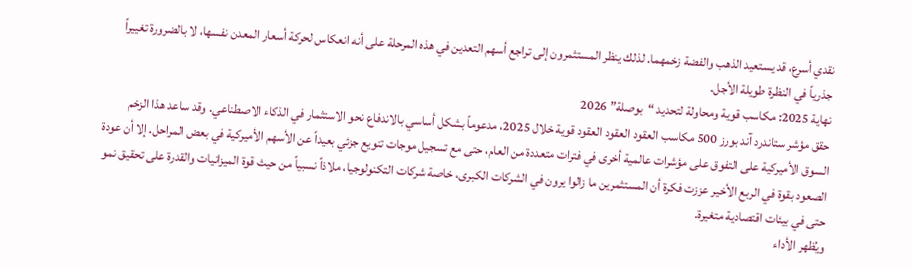نقدي أسرع، قد يستعيد الذهب والفضة زخمهما. لذلك ينظر المستثمرون إلى تراجع أسهم التعدين في هذه المرحلة على أنه انعكاس لحركة أسعار المعدن نفسها، لا بالضرورة تغييراً جذرياً في النظرة طويلة الأجل.
نهاية 2025: مكاسب قوية ومحاولة لتحديد “بوصلة” 2026
حقق مؤشر ستاندرد آند بورز 500 مكاسب العقود العقود العقود قوية خلال 2025، مدعوماً بشكل أساسي بالاندفاع نحو الاستثمار في الذكاء الاصطناعي. وقد ساعد هذا الزخم السوق الأميركية على التفوق على مؤشرات عالمية أخرى في فترات متعددة من العام، حتى مع تسجيل موجات تنويع جزئي بعيداً عن الأسهم الأميركية في بعض المراحل. إلا أن عودة الصعود بقوة في الربع الأخير عززت فكرة أن المستثمرين ما زالوا يرون في الشركات الكبرى، خاصة شركات التكنولوجيا، ملاذاً نسبياً من حيث قوة الميزانيات والقدرة على تحقيق نمو حتى في بيئات اقتصادية متغيرة.
ويُظهر الأداء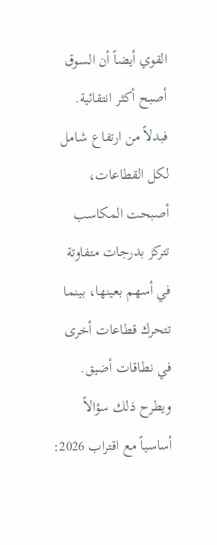القوي أيضاً أن السوق أصبح أكثر انتقائية. فبدلاً من ارتفاع شامل لكل القطاعات، أصبحت المكاسب تتركز بدرجات متفاوتة في أسهم بعينها، بينما تتحرك قطاعات أخرى في نطاقات أضيق. ويطرح ذلك سؤالاً أساسياً مع اقتراب 2026: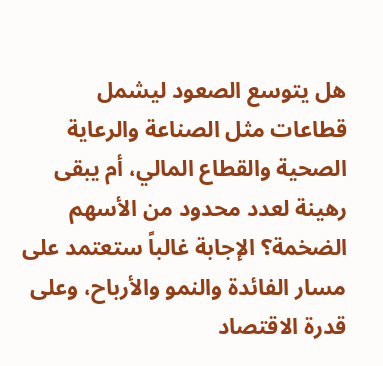هل يتوسع الصعود ليشمل قطاعات مثل الصناعة والرعاية الصحية والقطاع المالي، أم يبقى رهينة لعدد محدود من الأسهم الضخمة؟ الإجابة غالباً ستعتمد على مسار الفائدة والنمو والأرباح، وعلى قدرة الاقتصاد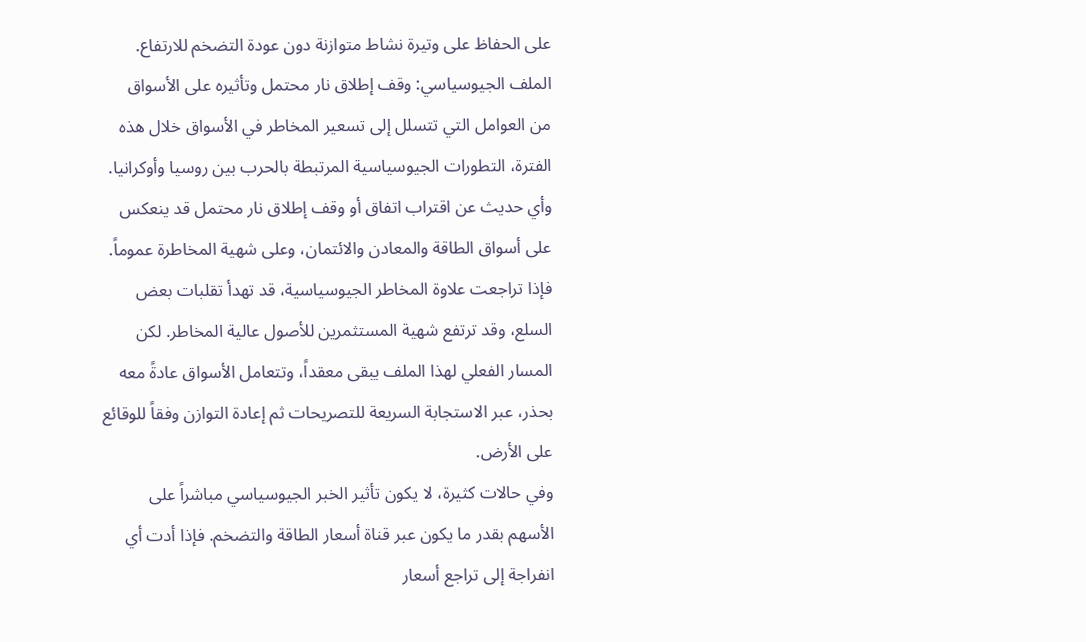على الحفاظ على وتيرة نشاط متوازنة دون عودة التضخم للارتفاع.
الملف الجيوسياسي: وقف إطلاق نار محتمل وتأثيره على الأسواق
من العوامل التي تتسلل إلى تسعير المخاطر في الأسواق خلال هذه الفترة، التطورات الجيوسياسية المرتبطة بالحرب بين روسيا وأوكرانيا. وأي حديث عن اقتراب اتفاق أو وقف إطلاق نار محتمل قد ينعكس على أسواق الطاقة والمعادن والائتمان، وعلى شهية المخاطرة عموماً. فإذا تراجعت علاوة المخاطر الجيوسياسية، قد تهدأ تقلبات بعض السلع، وقد ترتفع شهية المستثمرين للأصول عالية المخاطر. لكن المسار الفعلي لهذا الملف يبقى معقداً، وتتعامل الأسواق عادةً معه بحذر، عبر الاستجابة السريعة للتصريحات ثم إعادة التوازن وفقاً للوقائع على الأرض.
وفي حالات كثيرة، لا يكون تأثير الخبر الجيوسياسي مباشراً على الأسهم بقدر ما يكون عبر قناة أسعار الطاقة والتضخم. فإذا أدت أي انفراجة إلى تراجع أسعار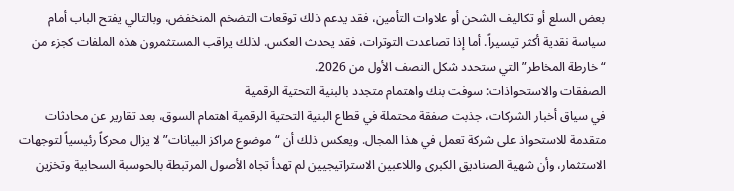بعض السلع أو تكاليف الشحن أو علاوات التأمين، فقد يدعم ذلك توقعات التضخم المنخفض، وبالتالي يفتح الباب أمام سياسة نقدية أكثر تيسيراً. أما إذا تصاعدت التوترات، فقد يحدث العكس. لذلك يراقب المستثمرون هذه الملفات كجزء من “خارطة المخاطر” التي ستحدد شكل النصف الأول من 2026.
الصفقات والاستحواذات: سوفت بنك واهتمام متجدد بالبنية التحتية الرقمية
في سياق أخبار الشركات، جذبت صفقة محتملة في قطاع البنية التحتية الرقمية اهتمام السوق، بعد تقارير عن محادثات متقدمة للاستحواذ على شركة تعمل في هذا المجال. ويعكس ذلك أن “موضوع مراكز البيانات” لا يزال محركاً رئيسياً لتوجهات الاستثمار، وأن شهية الصناديق الكبرى واللاعبين الاستراتيجيين لم تهدأ تجاه الأصول المرتبطة بالحوسبة السحابية وتخزين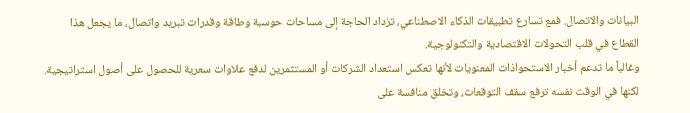البيانات والاتصال. فمع تسارع تطبيقات الذكاء الاصطناعي، تزداد الحاجة إلى مساحات حوسبة وطاقة وقدرات تبريد واتصال، ما يجعل هذا القطاع في قلب التحولات الاقتصادية والتكنولوجية.
وغالباً ما تدعم أخبار الاستحواذات المعنويات لأنها تعكس استعداد الشركات أو المستثمرين لدفع علاوات سعرية للحصول على أصول استراتيجية. لكنها في الوقت نفسه ترفع سقف التوقعات، وتخلق منافسة على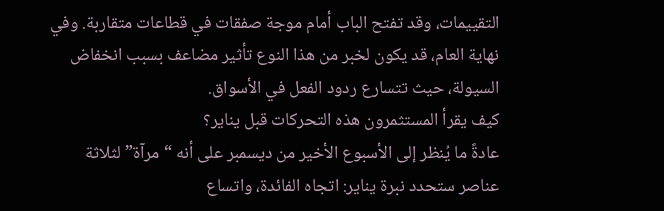التقييمات، وقد تفتح الباب أمام موجة صفقات في قطاعات متقاربة. وفي نهاية العام، قد يكون لخبر من هذا النوع تأثير مضاعف بسبب انخفاض السيولة، حيث تتسارع ردود الفعل في الأسواق.
كيف يقرأ المستثمرون هذه التحركات قبل يناير؟
عادةً ما يُنظر إلى الأسبوع الأخير من ديسمبر على أنه “مرآة” لثلاثة عناصر ستحدد نبرة يناير: اتجاه الفائدة، واتساع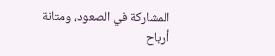المشاركة في الصعود، ومتانة أرباح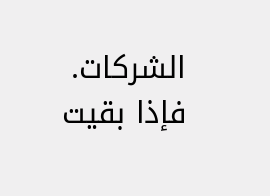الشركات. فإذا بقيت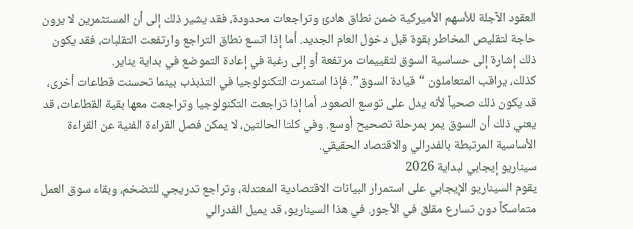العقود الآجلة للأسهم الأميركية ضمن نطاق هادئ وتراجعات محدودة، فقد يشير ذلك إلى أن المستثمرين لا يرون حاجة لتقليص المخاطر بقوة قبل دخول العام الجديد. أما إذا اتسع نطاق التراجع وارتفعت التقلبات، فقد يكون ذلك إشارة إلى حساسية السوق لتقييمات مرتفعة أو إلى رغبة في إعادة التموضع في بداية يناير.
كذلك، يراقب المتعاملون “قيادة السوق”. فإذا استمرت التكنولوجيا في التذبذب بينما تحسنت قطاعات أخرى، قد يكون ذلك صحياً لأنه يدل على توسع الصعود. أما إذا تراجعت التكنولوجيا وتراجعت معها بقية القطاعات، قد يعني ذلك أن السوق يمر بمرحلة تصحيح أوسع. وفي كلتا الحالتين، لا يمكن فصل القراءة الفنية عن القراءة الأساسية المرتبطة بالفدرالي والاقتصاد الحقيقي.
سيناريو إيجابي لبداية 2026
يقوم السيناريو الإيجابي على استمرار البيانات الاقتصادية المعتدلة، وتراجع تدريجي للتضخم، وبقاء سوق العمل متماسكاً دون تسارع مقلق في الأجور. في هذا السيناريو، قد يميل الفدرالي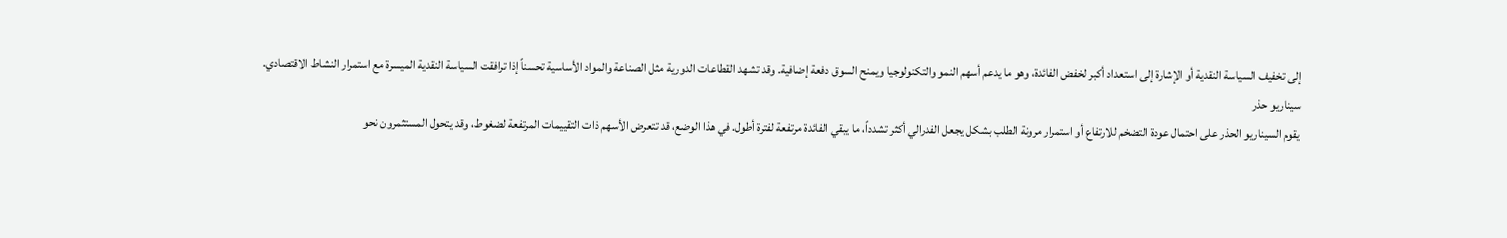إلى تخفيف السياسة النقدية أو الإشارة إلى استعداد أكبر لخفض الفائدة، وهو ما يدعم أسهم النمو والتكنولوجيا ويمنح السوق دفعة إضافية. وقد تشهد القطاعات الدورية مثل الصناعة والمواد الأساسية تحسناً إذا ترافقت السياسة النقدية الميسرة مع استمرار النشاط الاقتصادي.
سيناريو حذر
يقوم السيناريو الحذر على احتمال عودة التضخم للارتفاع أو استمرار مرونة الطلب بشكل يجعل الفدرالي أكثر تشدداً، ما يبقي الفائدة مرتفعة لفترة أطول. في هذا الوضع، قد تتعرض الأسهم ذات التقييمات المرتفعة لضغوط، وقد يتحول المستثمرون نحو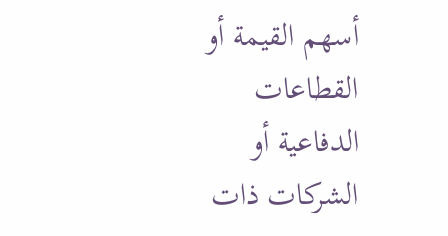أسهم القيمة أو القطاعات الدفاعية أو الشركات ذات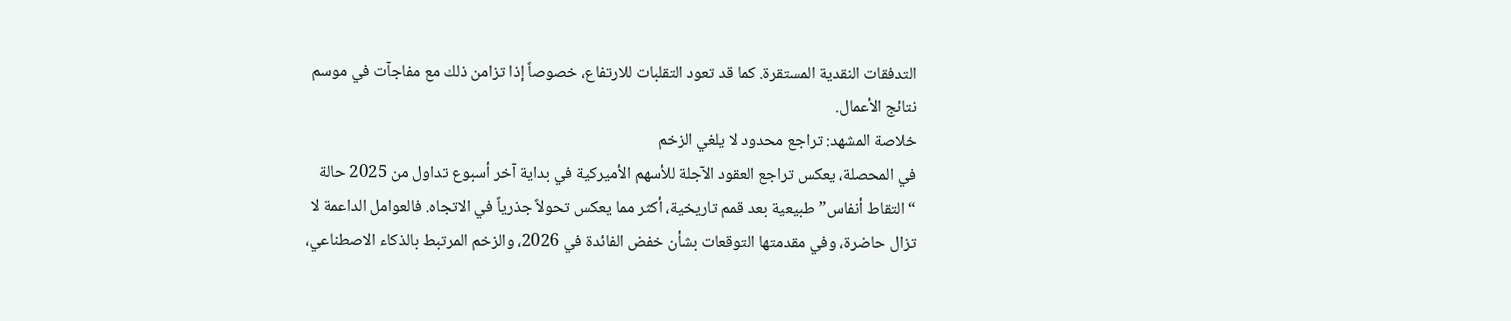التدفقات النقدية المستقرة. كما قد تعود التقلبات للارتفاع، خصوصاً إذا تزامن ذلك مع مفاجآت في موسم نتائج الأعمال.
خلاصة المشهد: تراجع محدود لا يلغي الزخم
في المحصلة، يعكس تراجع العقود الآجلة للأسهم الأميركية في بداية آخر أسبوع تداول من 2025 حالة “التقاط أنفاس” طبيعية بعد قمم تاريخية، أكثر مما يعكس تحولاً جذرياً في الاتجاه. فالعوامل الداعمة لا تزال حاضرة، وفي مقدمتها التوقعات بشأن خفض الفائدة في 2026، والزخم المرتبط بالذكاء الاصطناعي،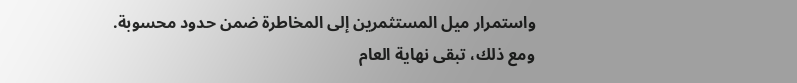واستمرار ميل المستثمرين إلى المخاطرة ضمن حدود محسوبة.
ومع ذلك، تبقى نهاية العام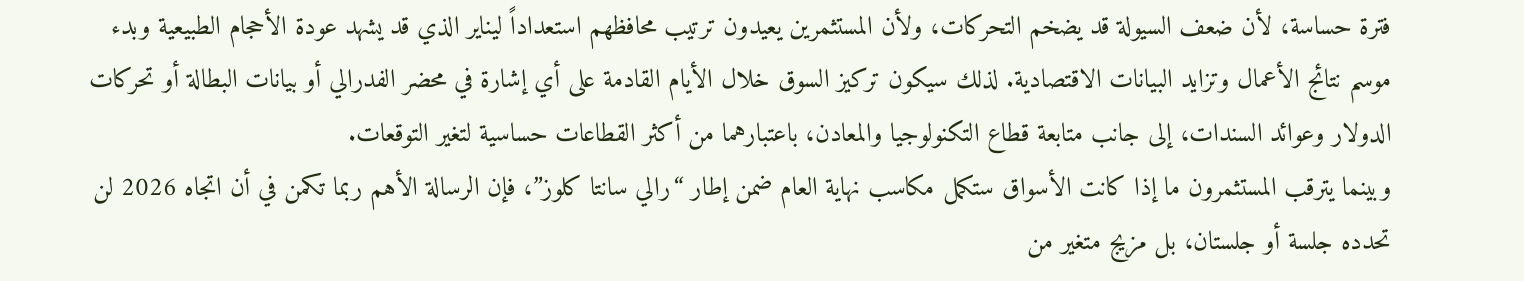فترة حساسة، لأن ضعف السيولة قد يضخم التحركات، ولأن المستثمرين يعيدون ترتيب محافظهم استعداداً ليناير الذي قد يشهد عودة الأحجام الطبيعية وبدء موسم نتائج الأعمال وتزايد البيانات الاقتصادية. لذلك سيكون تركيز السوق خلال الأيام القادمة على أي إشارة في محضر الفدرالي أو بيانات البطالة أو تحركات الدولار وعوائد السندات، إلى جانب متابعة قطاع التكنولوجيا والمعادن، باعتبارهما من أكثر القطاعات حساسية لتغير التوقعات.
وبينما يترقب المستثمرون ما إذا كانت الأسواق ستكمل مكاسب نهاية العام ضمن إطار “رالي سانتا كلوز”، فإن الرسالة الأهم ربما تكمن في أن اتجاه 2026 لن تحدده جلسة أو جلستان، بل مزيج متغير من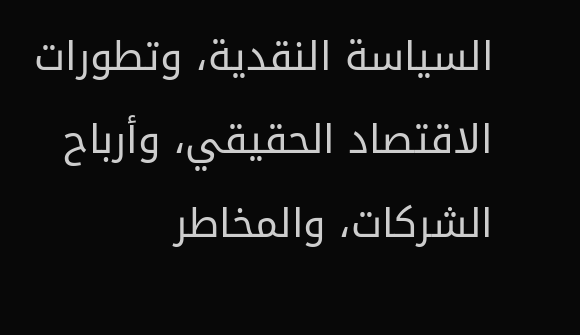السياسة النقدية، وتطورات الاقتصاد الحقيقي، وأرباح الشركات، والمخاطر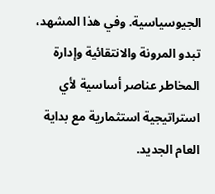الجيوسياسية. وفي هذا المشهد، تبدو المرونة والانتقائية وإدارة المخاطر عناصر أساسية لأي استراتيجية استثمارية مع بداية العام الجديد.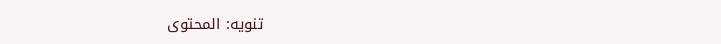تنويه: المحتوى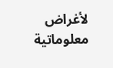لأغراض معلوماتية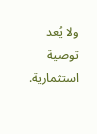ولا يُعد توصية استثمارية.